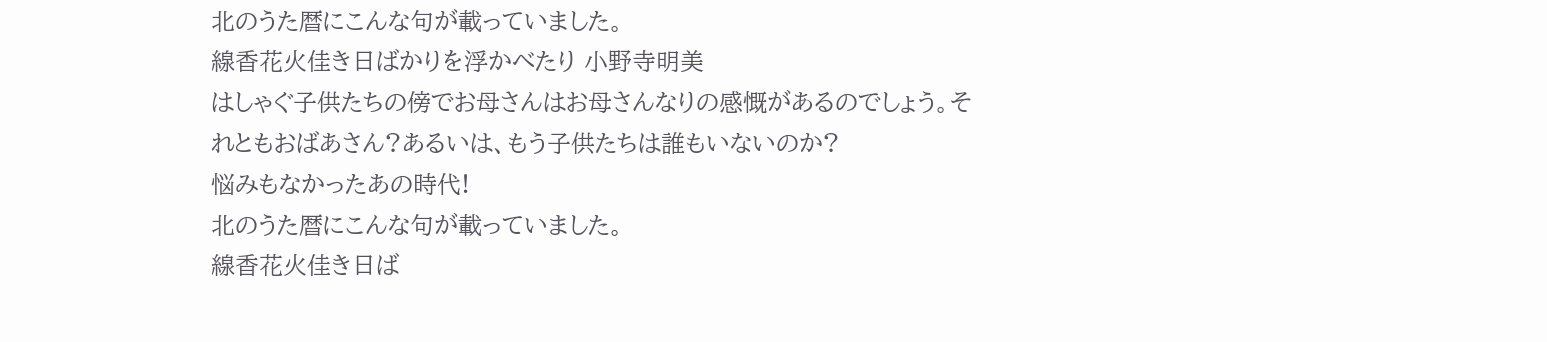北のうた暦にこんな句が載っていました。
線香花火佳き日ばかりを浮かべたり 小野寺明美
はしゃぐ子供たちの傍でお母さんはお母さんなりの感慨があるのでしょう。それともおばあさん?あるいは、もう子供たちは誰もいないのか?
悩みもなかったあの時代!
北のうた暦にこんな句が載っていました。
線香花火佳き日ば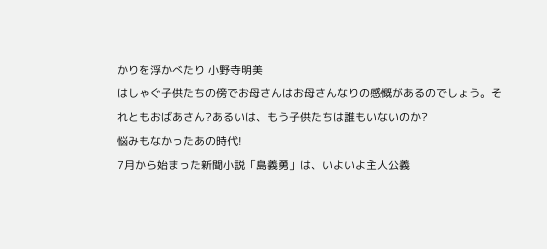かりを浮かべたり 小野寺明美
はしゃぐ子供たちの傍でお母さんはお母さんなりの感慨があるのでしょう。それともおばあさん?あるいは、もう子供たちは誰もいないのか?
悩みもなかったあの時代!
7月から始まった新聞小説「島義勇」は、いよいよ主人公義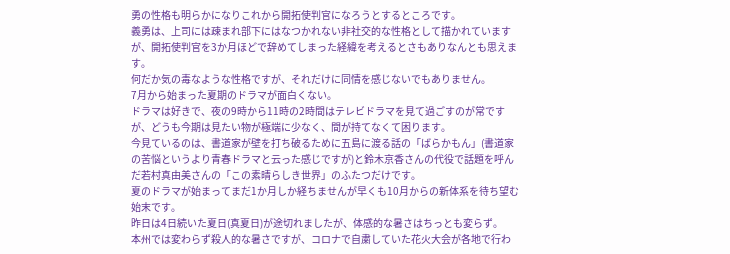勇の性格も明らかになりこれから開拓使判官になろうとするところです。
義勇は、上司には疎まれ部下にはなつかれない非社交的な性格として描かれていますが、開拓使判官を3か月ほどで辞めてしまった経緯を考えるとさもありなんとも思えます。
何だか気の毒なような性格ですが、それだけに同情を感じないでもありません。
7月から始まった夏期のドラマが面白くない。
ドラマは好きで、夜の9時から11時の2時間はテレビドラマを見て過ごすのが常ですが、どうも今期は見たい物が極端に少なく、間が持てなくて困ります。
今見ているのは、書道家が壁を打ち破るために五島に渡る話の「ばらかもん」(書道家の苦悩というより青春ドラマと云った感じですが)と鈴木京香さんの代役で話題を呼んだ若村真由美さんの「この素晴らしき世界」のふたつだけです。
夏のドラマが始まってまだ1か月しか経ちませんが早くも10月からの新体系を待ち望む始末です。
昨日は4日続いた夏日(真夏日)が途切れましたが、体感的な暑さはちっとも変らず。
本州では変わらず殺人的な暑さですが、コロナで自粛していた花火大会が各地で行わ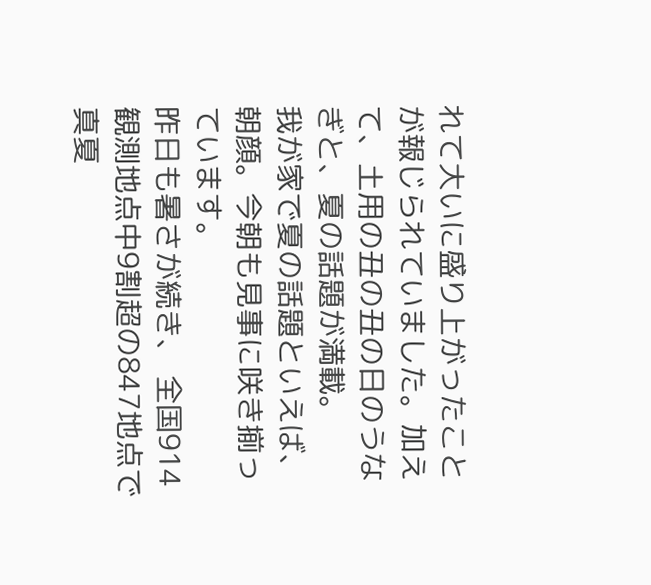れて大いに盛り上がったことが報じられていました。加えて、土用の丑の丑の日のうなぎと、夏の話題が満載。
我が家で夏の話題といえば、朝顔。今朝も見事に咲き揃っています。
昨日も暑さが続き、 全国914観測地点中9割超の847地点で真夏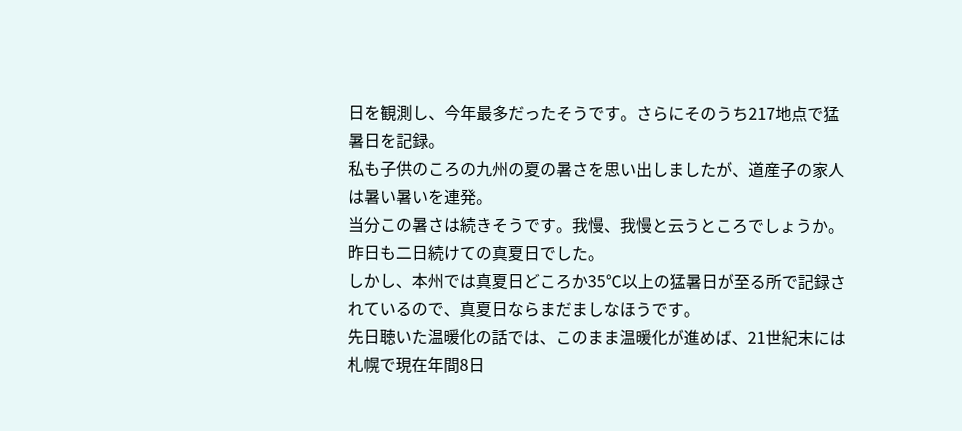日を観測し、今年最多だったそうです。さらにそのうち217地点で猛暑日を記録。
私も子供のころの九州の夏の暑さを思い出しましたが、道産子の家人は暑い暑いを連発。
当分この暑さは続きそうです。我慢、我慢と云うところでしょうか。
昨日も二日続けての真夏日でした。
しかし、本州では真夏日どころか35℃以上の猛暑日が至る所で記録されているので、真夏日ならまだましなほうです。
先日聴いた温暖化の話では、このまま温暖化が進めば、21世紀末には札幌で現在年間8日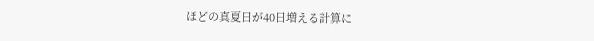ほどの真夏日が40日増える計算に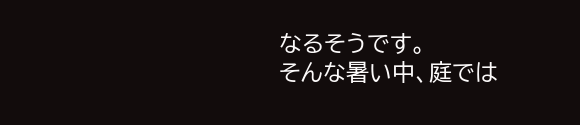なるそうです。
そんな暑い中、庭では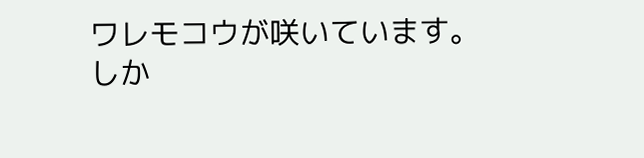ワレモコウが咲いています。
しか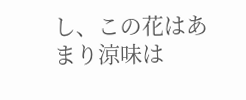し、この花はあまり涼味は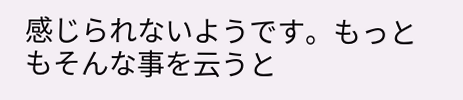感じられないようです。もっともそんな事を云うと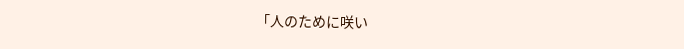「人のために咲い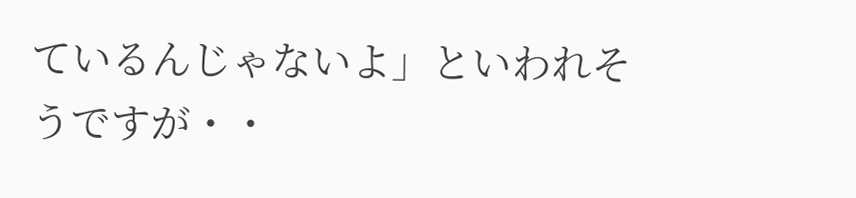ているんじゃないよ」といわれそうですが・・